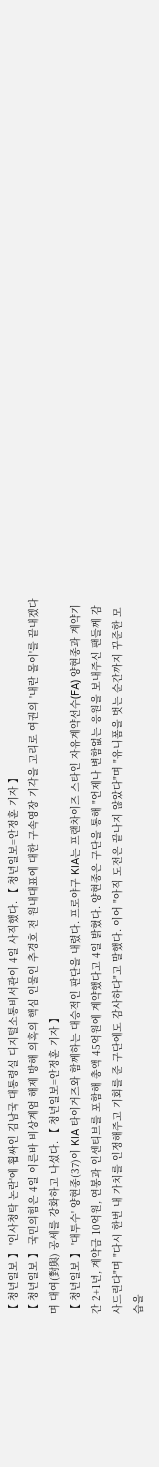【 청년일보 】 '인사청탁 논란'에 휩싸인 김남국 대통령실 디지털소통비서관이 4일 사직했다. 【 청년일보=안정훈 기자 】
【 청년일보 】 국민의힘은 4일 이른바 비상계엄 해제 방해 의혹의 핵심 인물인 추경호 전 원내대표에 대한 구속영장 기각을 고리로 여권의 '내란 몰이'를 끝내겠다며 대여(對與) 공세를 강화하고 나섰다. 【 청년일보=안정훈 기자 】
【 청년일보 】 '대투수' 양현종(37)이 KIA 타이거즈와 함께하는 대승적인 판단을 내렸다. 프로야구 KIA는 프랜차이즈 스타인 자유계약선수(FA) 양현종과 계약기간 2+1년, 계약금 10억원, 연봉과 인센티브를 포함해 총액 45억원에 계약했다고 4일 밝혔다. 양현종은 구단을 통해 "언제나 변함없는 응원을 보내주신 팬들께 감사드린다"며 "다시 한번 내 가치를 인정해주고 기회를 준 구단에도 감사하다"고 말했다. 이어 "아직 도전은 끝나지 않았다"며 "유니폼을 벗는 순간까지 꾸준한 모습을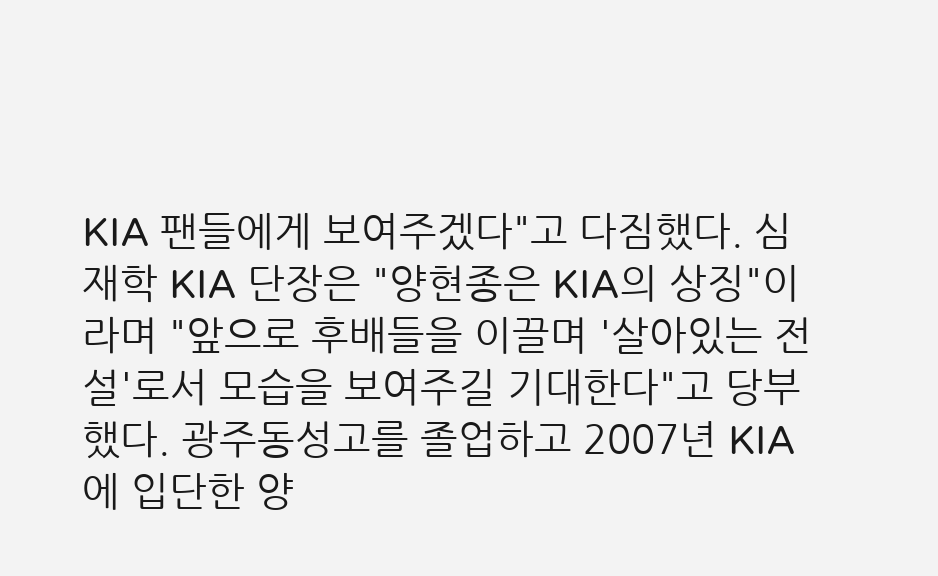KIA 팬들에게 보여주겠다"고 다짐했다. 심재학 KIA 단장은 "양현종은 KIA의 상징"이라며 "앞으로 후배들을 이끌며 '살아있는 전설'로서 모습을 보여주길 기대한다"고 당부했다. 광주동성고를 졸업하고 2007년 KIA에 입단한 양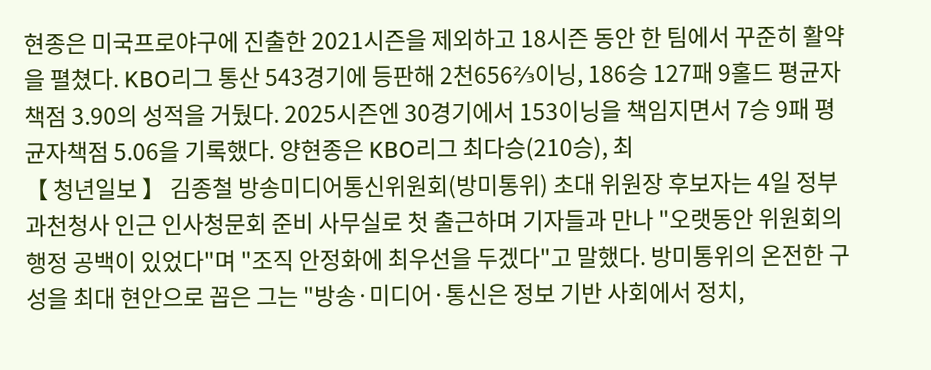현종은 미국프로야구에 진출한 2021시즌을 제외하고 18시즌 동안 한 팀에서 꾸준히 활약을 펼쳤다. KBO리그 통산 543경기에 등판해 2천656⅔이닝, 186승 127패 9홀드 평균자책점 3.90의 성적을 거뒀다. 2025시즌엔 30경기에서 153이닝을 책임지면서 7승 9패 평균자책점 5.06을 기록했다. 양현종은 KBO리그 최다승(210승), 최
【 청년일보 】 김종철 방송미디어통신위원회(방미통위) 초대 위원장 후보자는 4일 정부과천청사 인근 인사청문회 준비 사무실로 첫 출근하며 기자들과 만나 "오랫동안 위원회의 행정 공백이 있었다"며 "조직 안정화에 최우선을 두겠다"고 말했다. 방미통위의 온전한 구성을 최대 현안으로 꼽은 그는 "방송·미디어·통신은 정보 기반 사회에서 정치,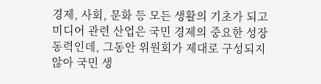경제, 사회, 문화 등 모든 생활의 기초가 되고 미디어 관련 산업은 국민 경제의 중요한 성장 동력인데, 그동안 위원회가 제대로 구성되지 않아 국민 생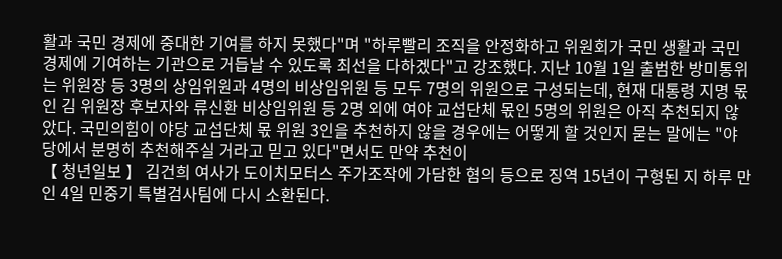활과 국민 경제에 중대한 기여를 하지 못했다"며 "하루빨리 조직을 안정화하고 위원회가 국민 생활과 국민 경제에 기여하는 기관으로 거듭날 수 있도록 최선을 다하겠다"고 강조했다. 지난 10월 1일 출범한 방미통위는 위원장 등 3명의 상임위원과 4명의 비상임위원 등 모두 7명의 위원으로 구성되는데, 현재 대통령 지명 몫인 김 위원장 후보자와 류신환 비상임위원 등 2명 외에 여야 교섭단체 몫인 5명의 위원은 아직 추천되지 않았다. 국민의힘이 야당 교섭단체 몫 위원 3인을 추천하지 않을 경우에는 어떻게 할 것인지 묻는 말에는 "야당에서 분명히 추천해주실 거라고 믿고 있다"면서도 만약 추천이
【 청년일보 】 김건희 여사가 도이치모터스 주가조작에 가담한 혐의 등으로 징역 15년이 구형된 지 하루 만인 4일 민중기 특별검사팀에 다시 소환된다.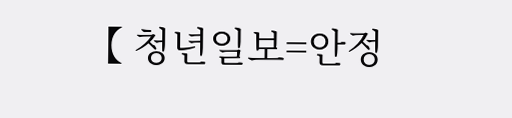【 청년일보=안정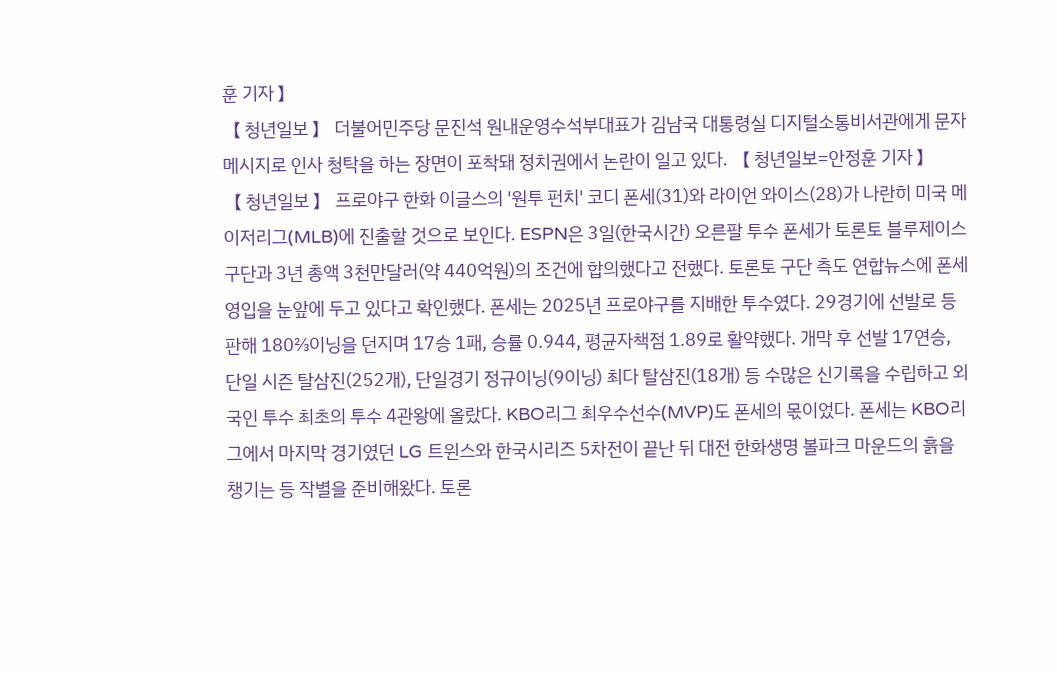훈 기자 】
【 청년일보 】 더불어민주당 문진석 원내운영수석부대표가 김남국 대통령실 디지털소통비서관에게 문자 메시지로 인사 청탁을 하는 장면이 포착돼 정치권에서 논란이 일고 있다. 【 청년일보=안정훈 기자 】
【 청년일보 】 프로야구 한화 이글스의 '원투 펀치' 코디 폰세(31)와 라이언 와이스(28)가 나란히 미국 메이저리그(MLB)에 진출할 것으로 보인다. ESPN은 3일(한국시간) 오른팔 투수 폰세가 토론토 블루제이스 구단과 3년 총액 3천만달러(약 440억원)의 조건에 합의했다고 전했다. 토론토 구단 측도 연합뉴스에 폰세 영입을 눈앞에 두고 있다고 확인했다. 폰세는 2025년 프로야구를 지배한 투수였다. 29경기에 선발로 등판해 180⅔이닝을 던지며 17승 1패, 승률 0.944, 평균자책점 1.89로 활약했다. 개막 후 선발 17연승, 단일 시즌 탈삼진(252개), 단일경기 정규이닝(9이닝) 최다 탈삼진(18개) 등 수많은 신기록을 수립하고 외국인 투수 최초의 투수 4관왕에 올랐다. KBO리그 최우수선수(MVP)도 폰세의 몫이었다. 폰세는 KBO리그에서 마지막 경기였던 LG 트윈스와 한국시리즈 5차전이 끝난 뒤 대전 한화생명 볼파크 마운드의 흙을 챙기는 등 작별을 준비해왔다. 토론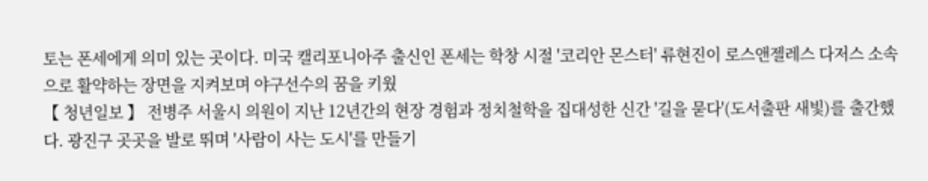토는 폰세에게 의미 있는 곳이다. 미국 캘리포니아주 출신인 폰세는 학창 시절 '코리안 몬스터' 류현진이 로스앤젤레스 다저스 소속으로 활약하는 장면을 지켜보며 야구선수의 꿈을 키웠
【 청년일보 】 전병주 서울시 의원이 지난 12년간의 현장 경험과 정치철학을 집대성한 신간 '길을 묻다'(도서출판 새빛)를 출간했다. 광진구 곳곳을 발로 뛰며 '사람이 사는 도시'를 만들기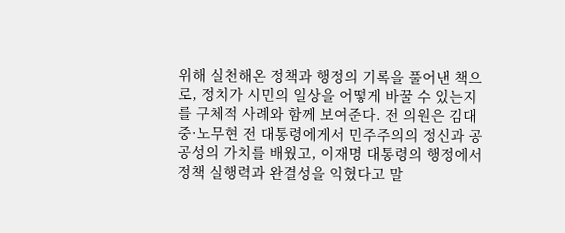위해 실천해온 정책과 행정의 기록을 풀어낸 책으로, 정치가 시민의 일상을 어떻게 바꿀 수 있는지를 구체적 사례와 함께 보여준다. 전 의원은 김대중·노무현 전 대통령에게서 민주주의의 정신과 공공성의 가치를 배웠고, 이재명 대통령의 행정에서 정책 실행력과 완결성을 익혔다고 말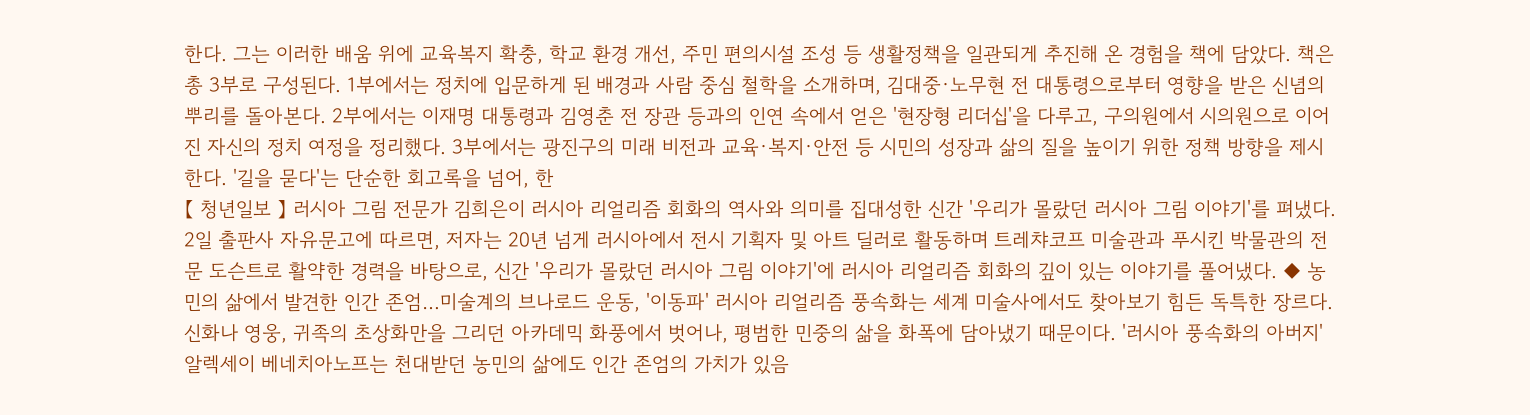한다. 그는 이러한 배움 위에 교육복지 확충, 학교 환경 개선, 주민 편의시설 조성 등 생활정책을 일관되게 추진해 온 경험을 책에 담았다. 책은 총 3부로 구성된다. 1부에서는 정치에 입문하게 된 배경과 사람 중심 철학을 소개하며, 김대중·노무현 전 대통령으로부터 영향을 받은 신념의 뿌리를 돌아본다. 2부에서는 이재명 대통령과 김영춘 전 장관 등과의 인연 속에서 얻은 '현장형 리더십'을 다루고, 구의원에서 시의원으로 이어진 자신의 정치 여정을 정리했다. 3부에서는 광진구의 미래 비전과 교육·복지·안전 등 시민의 성장과 삶의 질을 높이기 위한 정책 방향을 제시한다. '길을 묻다'는 단순한 회고록을 넘어, 한
【 청년일보 】 러시아 그림 전문가 김희은이 러시아 리얼리즘 회화의 역사와 의미를 집대성한 신간 '우리가 몰랐던 러시아 그림 이야기'를 펴냈다. 2일 출판사 자유문고에 따르면, 저자는 20년 넘게 러시아에서 전시 기획자 및 아트 딜러로 활동하며 트레챠코프 미술관과 푸시킨 박물관의 전문 도슨트로 활약한 경력을 바탕으로, 신간 '우리가 몰랐던 러시아 그림 이야기'에 러시아 리얼리즘 회화의 깊이 있는 이야기를 풀어냈다. ◆ 농민의 삶에서 발견한 인간 존엄…미술계의 브나로드 운동, '이동파' 러시아 리얼리즘 풍속화는 세계 미술사에서도 찾아보기 힘든 독특한 장르다. 신화나 영웅, 귀족의 초상화만을 그리던 아카데믹 화풍에서 벗어나, 평범한 민중의 삶을 화폭에 담아냈기 때문이다. '러시아 풍속화의 아버지' 알렉세이 베네치아노프는 천대받던 농민의 삶에도 인간 존엄의 가치가 있음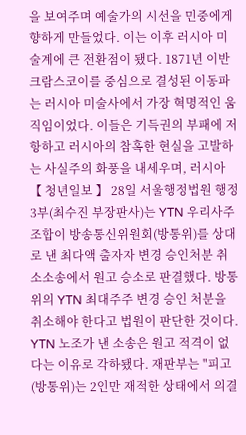을 보여주며 예술가의 시선을 민중에게 향하게 만들었다. 이는 이후 러시아 미술계에 큰 전환점이 됐다. 1871년 이반 크람스코이를 중심으로 결성된 이동파는 러시아 미술사에서 가장 혁명적인 움직임이었다. 이들은 기득권의 부패에 저항하고 러시아의 참혹한 현실을 고발하는 사실주의 화풍을 내세우며, 러시아
【 청년일보 】 28일 서울행정법원 행정3부(최수진 부장판사)는 YTN 우리사주조합이 방송통신위원회(방통위)를 상대로 낸 최다액 출자자 변경 승인처분 취소소송에서 원고 승소로 판결했다. 방통위의 YTN 최대주주 변경 승인 처분을 취소해야 한다고 법원이 판단한 것이다. YTN 노조가 낸 소송은 원고 적격이 없다는 이유로 각하됐다. 재판부는 "피고(방통위)는 2인만 재적한 상태에서 의결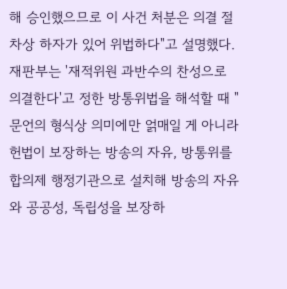해 승인했으므로 이 사건 처분은 의결 절차상 하자가 있어 위법하다"고 설명했다. 재판부는 '재적위원 과반수의 찬성으로 의결한다'고 정한 방통위법을 해석할 때 "문언의 형식상 의미에만 얽매일 게 아니라 헌법이 보장하는 방송의 자유, 방통위를 합의제 행정기관으로 설치해 방송의 자유와 공공성, 독립성을 보장하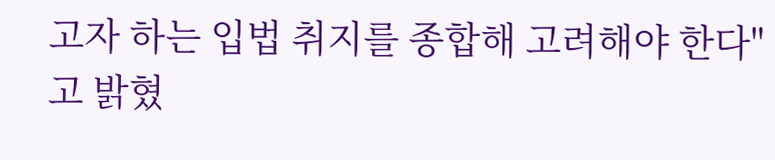고자 하는 입법 취지를 종합해 고려해야 한다"고 밝혔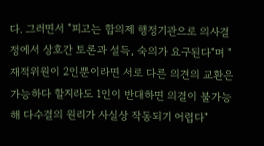다. 그러면서 "피고는 합의제 행정기관으로 의사결정에서 상호간 토론과 설득, 숙의가 요구된다"며 "재적위원이 2인뿐이라면 서로 다른 의견의 교환은 가능하다 할지라도 1인이 반대하면 의결이 불가능해 다수결의 원리가 사실상 작동되기 어렵다"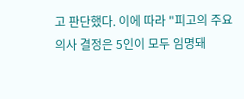고 판단했다. 이에 따라 "피고의 주요 의사 결정은 5인이 모두 임명돼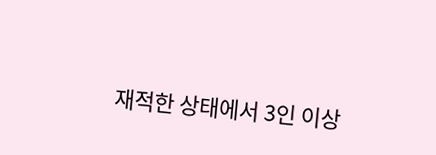재적한 상태에서 3인 이상